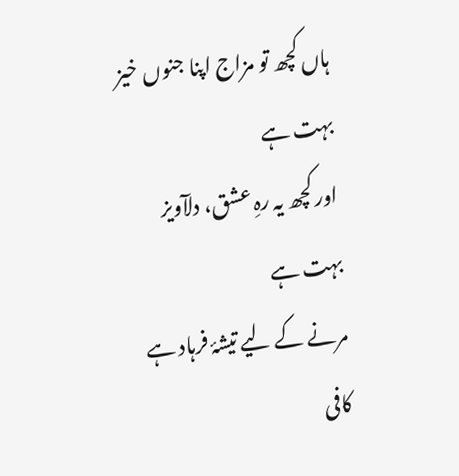ہاں کچھ تو مزاج اپنا جنوں خیز بہت ہے
اور کچھ یہ رہِ عشق، دلآویز بہت ہے
مرنے کے لیے تیشۂ فرہاد ہے کافی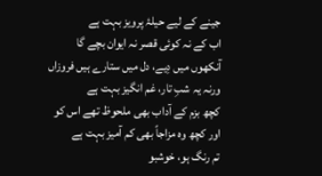جینے کے لیے حیلۂ پرویز بہت ہے
اب کے نہ کوئی قصر نہ ایوان بچے گا
آنکھوں میں دِیے، دل میں ستارے ہیں فروزاں
ورنہ یہ شبِ تار، غم انگیز بہت ہے
کچھ بزم کے آداب بھی ملحوظ تھے اس کو
اور کچھ وہ مزاجاً بھی کم آمیز بہت ہے
تم رنگ ہو، خوشبو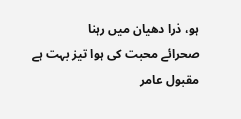ہو، ذرا دھیان میں رہنا
صحرائے محبت کی ہوا تیز بہت ہے
مقبول عامر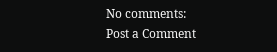No comments:
Post a Comment